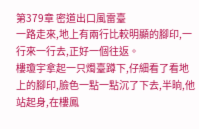第379章 密道出口風雷臺
一路走來,地上有兩行比較明顯的腳印,一行來一行去,正好一個往返。
樓瓊宇拿起一只燭臺蹲下,仔細看了看地上的腳印,臉色一點一點沉了下去,半晌,他站起身,在樓鳳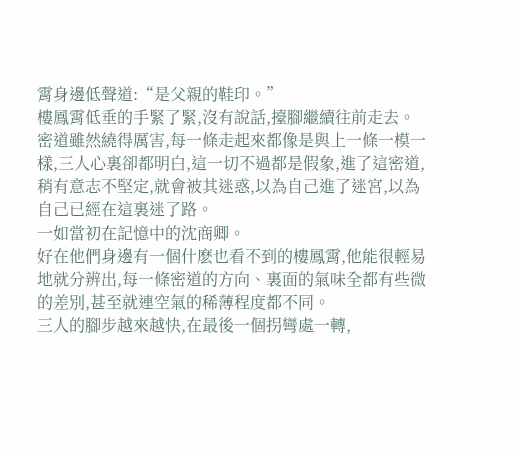霄身邊低聲道:“是父親的鞋印。”
樓鳳霄低垂的手緊了緊,沒有說話,擡腳繼續往前走去。
密道雖然繞得厲害,每一條走起來都像是與上一條一模一樣,三人心裏卻都明白,這一切不過都是假象,進了這密道,稍有意志不堅定,就會被其迷惑,以為自己進了迷宮,以為自己已經在這裏迷了路。
一如當初在記憶中的沈商卿。
好在他們身邊有一個什麽也看不到的樓鳳霄,他能很輕易地就分辨出,每一條密道的方向、裏面的氣味全都有些微的差別,甚至就連空氣的稀薄程度都不同。
三人的腳步越來越快,在最後一個拐彎處一轉,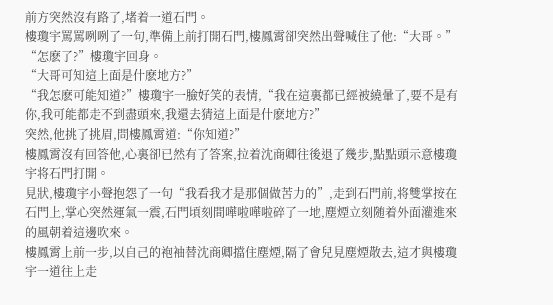前方突然沒有路了,堵着一道石門。
樓瓊宇罵罵咧咧了一句,準備上前打開石門,樓鳳霄卻突然出聲喊住了他:“大哥。”
“怎麽了?”樓瓊宇回身。
“大哥可知這上面是什麽地方?”
“我怎麽可能知道?”樓瓊宇一臉好笑的表情,“我在這裏都已經被繞暈了,要不是有你,我可能都走不到盡頭來,我還去猜這上面是什麽地方?”
突然,他挑了挑眉,問樓鳳霄道:“你知道?”
樓鳳霄沒有回答他,心裏卻已然有了答案,拉着沈商卿往後退了幾步,點點頭示意樓瓊宇将石門打開。
見狀,樓瓊宇小聲抱怨了一句“我看我才是那個做苦力的”,走到石門前,将雙掌按在石門上,掌心突然運氣一震,石門頃刻間嘩啦嘩啦碎了一地,塵煙立刻随着外面灌進來的風朝着這邊吹來。
樓鳳霄上前一步,以自己的袍袖替沈商卿擋住塵煙,隔了會兒見塵煙散去,這才與樓瓊宇一道往上走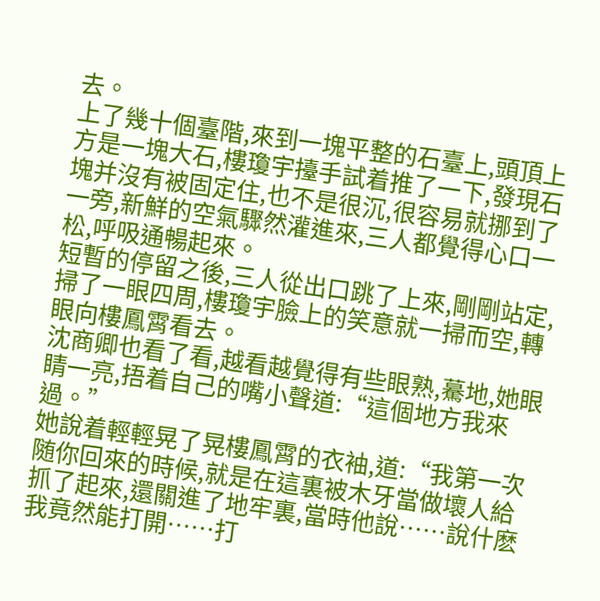去。
上了幾十個臺階,來到一塊平整的石臺上,頭頂上方是一塊大石,樓瓊宇擡手試着推了一下,發現石塊并沒有被固定住,也不是很沉,很容易就挪到了一旁,新鮮的空氣驟然灌進來,三人都覺得心口一松,呼吸通暢起來。
短暫的停留之後,三人從出口跳了上來,剛剛站定,掃了一眼四周,樓瓊宇臉上的笑意就一掃而空,轉眼向樓鳳霄看去。
沈商卿也看了看,越看越覺得有些眼熟,驀地,她眼睛一亮,捂着自己的嘴小聲道:“這個地方我來過。”
她說着輕輕晃了晃樓鳳霄的衣袖,道:“我第一次随你回來的時候,就是在這裏被木牙當做壞人給抓了起來,還關進了地牢裏,當時他說……說什麽我竟然能打開……打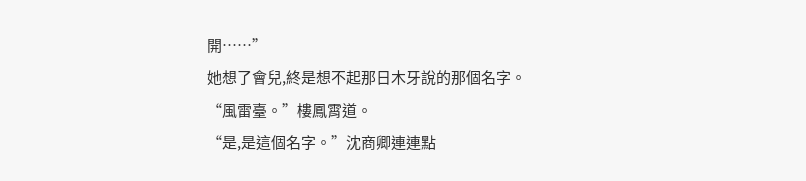開……”
她想了會兒,終是想不起那日木牙說的那個名字。
“風雷臺。”樓鳳霄道。
“是,是這個名字。”沈商卿連連點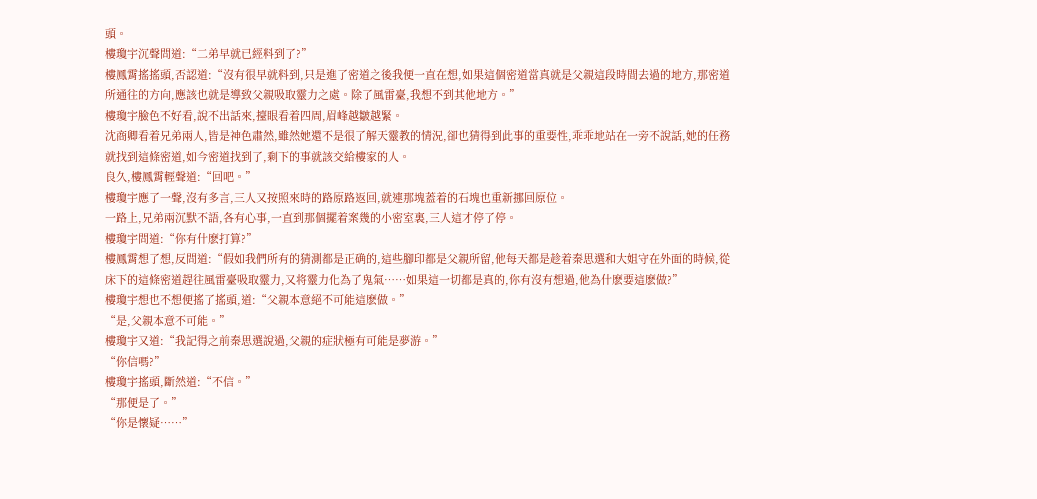頭。
樓瓊宇沉聲問道:“二弟早就已經料到了?”
樓鳳霄搖搖頭,否認道:“沒有很早就料到,只是進了密道之後我便一直在想,如果這個密道當真就是父親這段時間去過的地方,那密道所通往的方向,應該也就是導致父親吸取靈力之處。除了風雷臺,我想不到其他地方。”
樓瓊宇臉色不好看,說不出話來,擡眼看着四周,眉峰越皺越緊。
沈商卿看着兄弟兩人,皆是神色肅然,雖然她還不是很了解天靈教的情況,卻也猜得到此事的重要性,乖乖地站在一旁不說話,她的任務就找到這條密道,如今密道找到了,剩下的事就該交給樓家的人。
良久,樓鳳霄輕聲道:“回吧。”
樓瓊宇應了一聲,沒有多言,三人又按照來時的路原路返回,就連那塊蓋着的石塊也重新挪回原位。
一路上,兄弟兩沉默不語,各有心事,一直到那個擺着案幾的小密室裏,三人這才停了停。
樓瓊宇問道:“你有什麽打算?”
樓鳳霄想了想,反問道:“假如我們所有的猜測都是正确的,這些腳印都是父親所留,他每天都是趁着秦思選和大姐守在外面的時候,從床下的這條密道趕往風雷臺吸取靈力,又将靈力化為了鬼氣……如果這一切都是真的,你有沒有想過,他為什麽要這麽做?”
樓瓊宇想也不想便搖了搖頭,道:“父親本意絕不可能這麽做。”
“是,父親本意不可能。”
樓瓊宇又道:“我記得之前秦思選說過,父親的症狀極有可能是夢游。”
“你信嗎?”
樓瓊宇搖頭,斷然道:“不信。”
“那便是了。”
“你是懷疑……”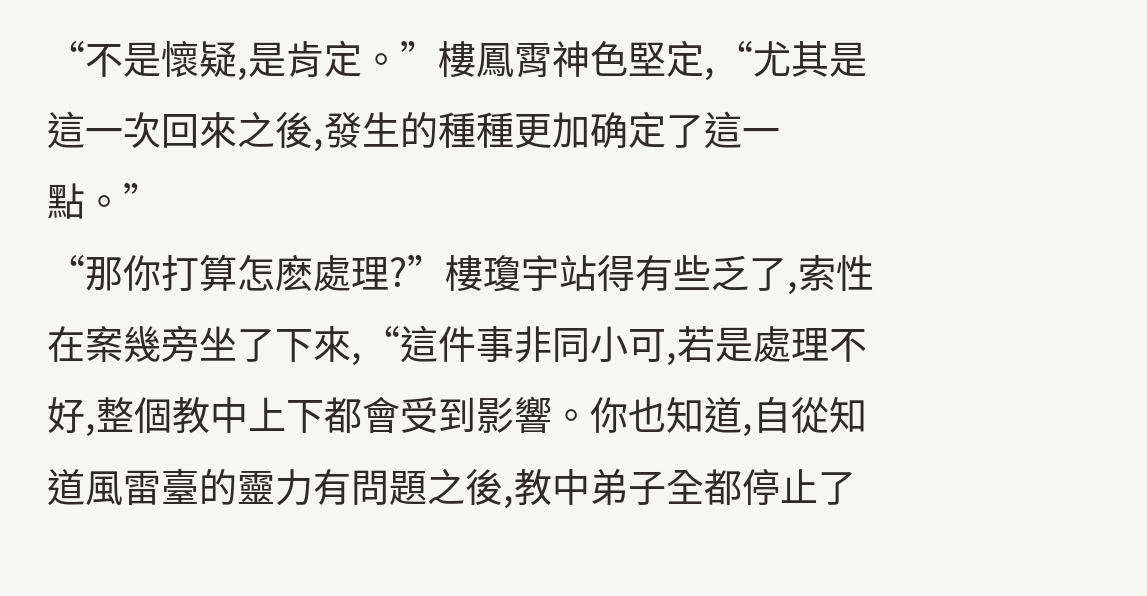“不是懷疑,是肯定。”樓鳳霄神色堅定,“尤其是這一次回來之後,發生的種種更加确定了這一點。”
“那你打算怎麽處理?”樓瓊宇站得有些乏了,索性在案幾旁坐了下來,“這件事非同小可,若是處理不好,整個教中上下都會受到影響。你也知道,自從知道風雷臺的靈力有問題之後,教中弟子全都停止了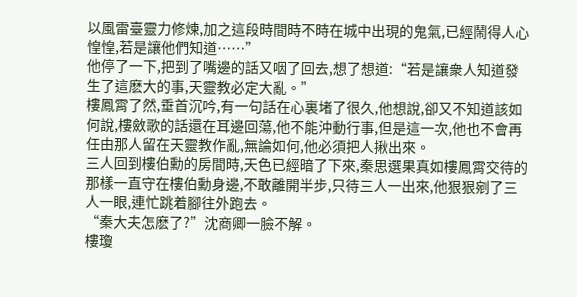以風雷臺靈力修煉,加之這段時間時不時在城中出現的鬼氣,已經鬧得人心惶惶,若是讓他們知道……”
他停了一下,把到了嘴邊的話又咽了回去,想了想道:“若是讓衆人知道發生了這麽大的事,天靈教必定大亂。”
樓鳳霄了然,垂首沉吟,有一句話在心裏堵了很久,他想說,卻又不知道該如何說,樓斂歌的話還在耳邊回蕩,他不能沖動行事,但是這一次,他也不會再任由那人留在天靈教作亂,無論如何,他必須把人揪出來。
三人回到樓伯勳的房間時,天色已經暗了下來,秦思選果真如樓鳳霄交待的那樣一直守在樓伯勳身邊,不敢離開半步,只待三人一出來,他狠狠剜了三人一眼,連忙跳着腳往外跑去。
“秦大夫怎麽了?”沈商卿一臉不解。
樓瓊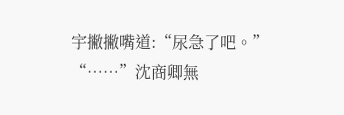宇撇撇嘴道:“尿急了吧。”
“……”沈商卿無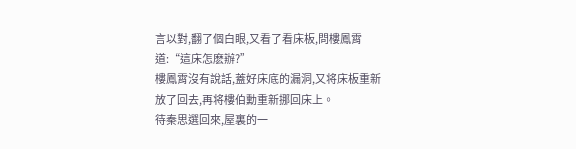言以對,翻了個白眼,又看了看床板,問樓鳳霄道:“這床怎麽辦?”
樓鳳霄沒有說話,蓋好床底的漏洞,又将床板重新放了回去,再将樓伯勳重新挪回床上。
待秦思選回來,屋裏的一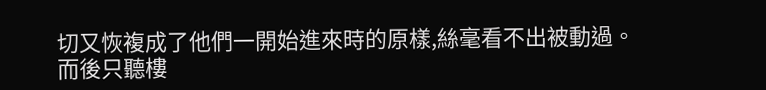切又恢複成了他們一開始進來時的原樣,絲毫看不出被動過。
而後只聽樓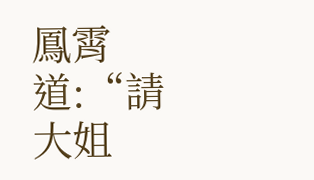鳳霄道:“請大姐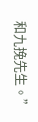和九挽先生。”